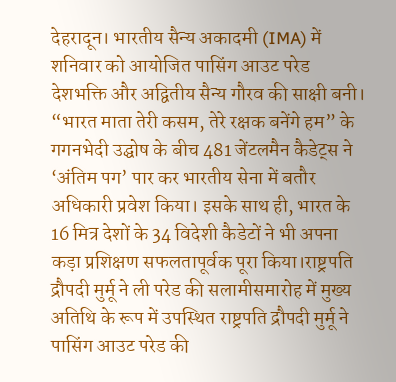देहरादून। भारतीय सैन्य अकादमी (IMA) में शनिवार को आयोजित पासिंग आउट परेड देशभक्ति और अद्वितीय सैन्य गौरव की साक्षी बनी। “भारत माता तेरी कसम, तेरे रक्षक बनेंगे हम” के गगनभेदी उद्घोष के बीच 481 जेंटलमैन कैडेट्स ने ‘अंतिम पग’ पार कर भारतीय सेना में बतौर अधिकारी प्रवेश किया। इसके साथ ही, भारत के 16 मित्र देशों के 34 विदेशी कैडेटों ने भी अपना कड़ा प्रशिक्षण सफलतापूर्वक पूरा किया।राष्ट्रपति द्रौपदी मुर्मू ने ली परेड की सलामीसमारोह में मुख्य अतिथि के रूप में उपस्थित राष्ट्रपति द्रौपदी मुर्मू ने पासिंग आउट परेड की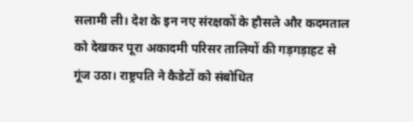सलामी ली। देश के इन नए संरक्षकों के हौसले और कदमताल को देखकर पूरा अकादमी परिसर तालियों की गड़गड़ाहट से गूंज उठा। राष्ट्रपति ने कैडेटों को संबोधित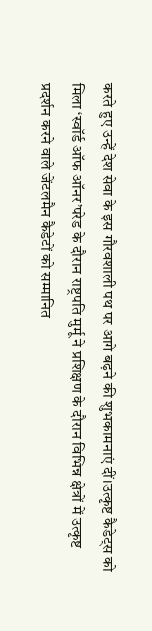करते हुए उन्हें देश सेवा के इस गौरवशाली पथ पर आगे बढ़ने की शुभकामनाएं दीं।उत्कृष्ट कैडेट्स को मिला ‘स्वॉर्ड ऑफ ऑनर’परेड के दौरान राष्ट्रपति मुर्मू ने प्रशिक्षण के दौरान विभिन्न क्षेत्रों में उत्कृष्ट प्रदर्शन करने वाले जेंटलमैन कैडेटों को सम्मानित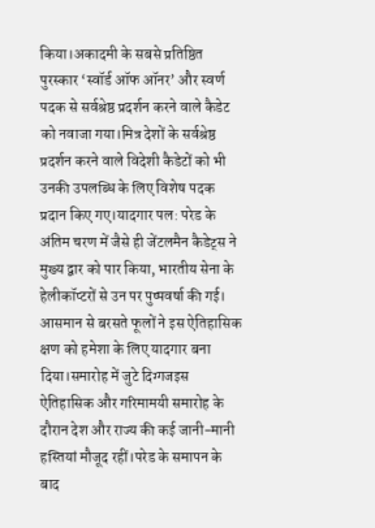किया।अकादमी के सबसे प्रतिष्ठित पुरस्कार ‘स्वॉर्ड ऑफ ऑनर’ और स्वर्ण पदक से सर्वश्रेष्ठ प्रदर्शन करने वाले कैडेट को नवाजा गया।मित्र देशों के सर्वश्रेष्ठ प्रदर्शन करने वाले विदेशी कैडेटों को भी उनकी उपलब्धि के लिए विशेष पदक प्रदान किए गए।यादगार पल: परेड के अंतिम चरण में जैसे ही जेंटलमैन कैडेट्स ने मुख्य द्वार को पार किया, भारतीय सेना के हेलीकॉप्टरों से उन पर पुष्पवर्षा की गई। आसमान से बरसते फूलों ने इस ऐतिहासिक क्षण को हमेशा के लिए यादगार बना दिया।समारोह में जुटे दिग्गजइस ऐतिहासिक और गरिमामयी समारोह के दौरान देश और राज्य की कई जानी-मानी हस्तियां मौजूद रहीं।परेड के समापन के बाद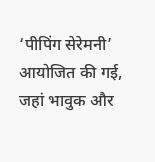‘पीपिंग सेरेमनी’ आयोजित की गई, जहां भावुक और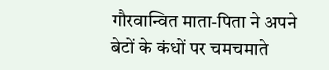गौरवान्वित माता-पिता ने अपने बेटों के कंधों पर चमचमाते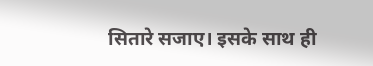सितारे सजाए। इसके साथ ही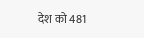देश को 481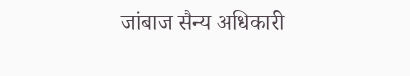जांबाज सैन्य अधिकारी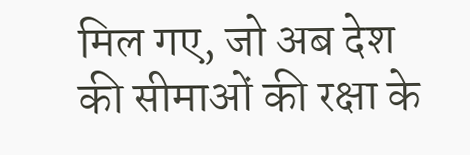मिल गए, जो अब देश की सीमाओं की रक्षा के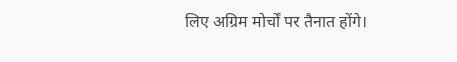लिए अग्रिम मोर्चों पर तैनात होंगे।